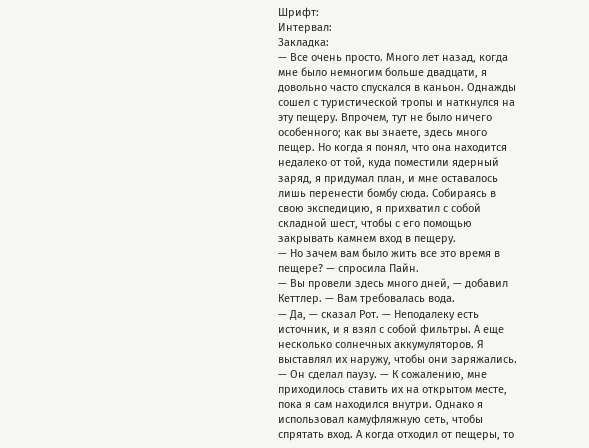Шрифт:
Интервал:
Закладка:
— Все очень просто. Много лет назад, когда мне было немногим больше двадцати, я довольно часто спускался в каньон. Однажды сошел с туристической тропы и наткнулся на эту пещеру. Впрочем, тут не было ничего особенного; как вы знаете, здесь много пещер. Но когда я понял, что она находится недалеко от той, куда поместили ядерный заряд, я придумал план, и мне оставалось лишь перенести бомбу сюда. Собираясь в свою экспедицию, я прихватил с собой складной шест, чтобы с его помощью закрывать камнем вход в пещеру.
— Но зачем вам было жить все это время в пещере? — спросила Пайн.
— Вы провели здесь много дней, — добавил Кеттлер. — Вам требовалась вода.
— Да, — сказал Рот. — Неподалеку есть источник, и я взял с собой фильтры. А еще несколько солнечных аккумуляторов. Я выставлял их наружу, чтобы они заряжались. — Он сделал паузу. — К сожалению, мне приходилось ставить их на открытом месте, пока я сам находился внутри. Однако я использовал камуфляжную сеть, чтобы спрятать вход. А когда отходил от пещеры, то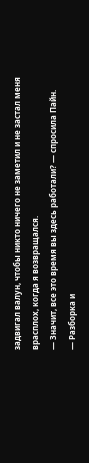задвигал валун, чтобы никто ничего не заметил и не застал меня врасплох, когда я возвращался.
— Значит, все это время вы здесь работали? — спросила Пайн.
— Разборка и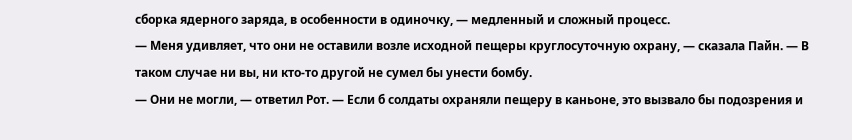сборка ядерного заряда, в особенности в одиночку, — медленный и сложный процесс.
— Меня удивляет, что они не оставили возле исходной пещеры круглосуточную охрану, — сказала Пайн. — В таком случае ни вы, ни кто-то другой не сумел бы унести бомбу.
— Они не могли, — ответил Рот. — Если б солдаты охраняли пещеру в каньоне, это вызвало бы подозрения и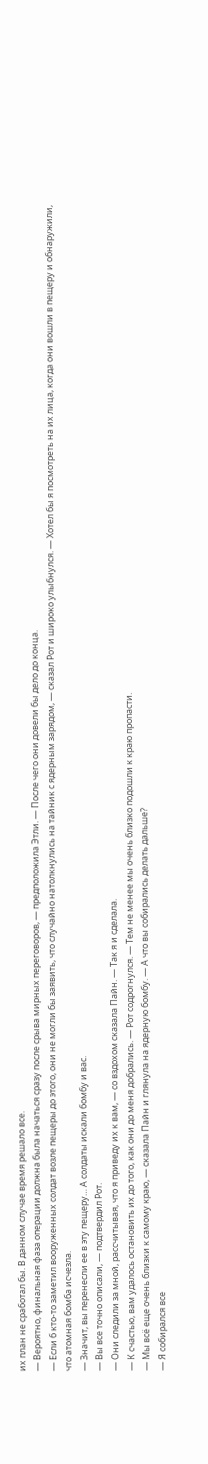их план не сработал бы. В данном случае время решало все.
— Вероятно, финальная фаза операции должна была начаться сразу после срыва мирных переговоров, — предположила Этли. — После чего они довели бы дело до конца.
— Если б кто-то заметил вооруженных солдат возле пещеры до этого, они не могли бы заявить, что случайно натолкнулись на тайник с ядерным зарядом, — сказал Рот и широко улыбнулся. — Хотел бы я посмотреть на их лица, когда они вошли в пещеру и обнаружили, что атомная бомба исчезла.
— Значит, вы перенесли ее в эту пещеру… А солдаты искали бомбу и вас.
— Вы все точно описали, — подтвердил Рот.
— Они следили за мной, рассчитывая, что я приведу их к вам, — со вздохом сказала Пайн. — Так я и сделала.
— К счастью, вам удалось остановить их до того, как они до меня добрались. — Рот содрогнулся. — Тем не менее мы очень близко подошли к краю пропасти.
— Мы всё еще очень близки к самому краю, — сказала Пайн и глянула на ядерную бомбу. — А что вы собирались делать дальше?
— Я собирался все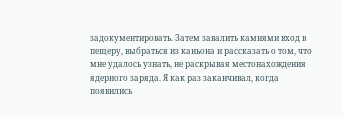задокументировать. Затем завалить камнями вход в пещеру, выбраться из каньона и рассказать о том, что мне удалось узнать, не раскрывая местонахождения ядерного заряда. Я как раз заканчивал, когда появились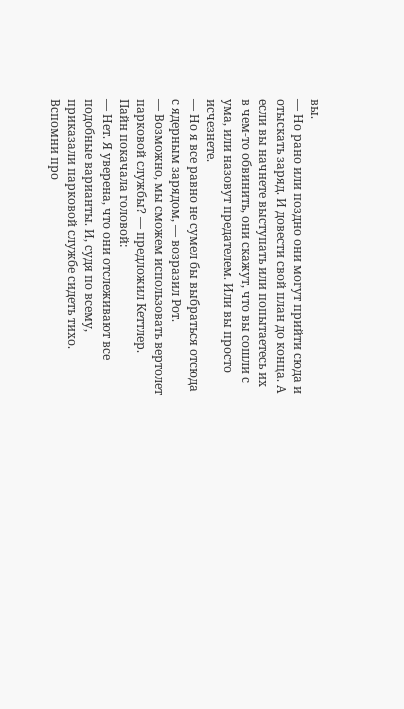вы.
— Но рано или поздно они могут прийти сюда и отыскать заряд. И довести свой план до конца. А если вы начнете выступать или попытаетесь их в чем-то обвинить, они скажут, что вы сошли с ума, или назовут предателем. Или вы просто исчезнете.
— Но я все равно не сумел бы выбраться отсюда с ядерным зарядом, — возразил Рот.
— Возможно, мы сможем использовать вертолет парковой службы? — предложил Кеттлер.
Пайн покачала головой:
— Нет. Я уверена, что они отслеживают все подобные варианты. И, судя по всему, приказали парковой службе сидеть тихо. Вспомни про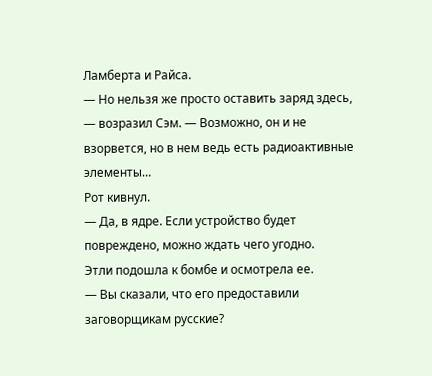Ламберта и Райса.
— Но нельзя же просто оставить заряд здесь, — возразил Сэм. — Возможно, он и не взорвется, но в нем ведь есть радиоактивные элементы…
Рот кивнул.
— Да, в ядре. Если устройство будет повреждено, можно ждать чего угодно.
Этли подошла к бомбе и осмотрела ее.
— Вы сказали, что его предоставили заговорщикам русские?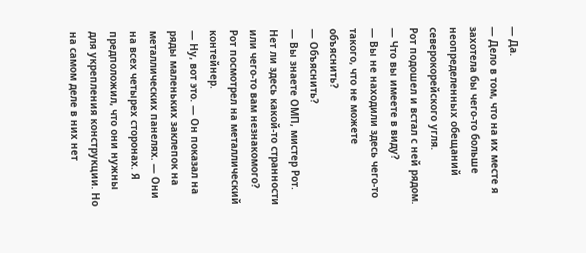— Да.
— Дело в том, что на их месте я захотела бы чего-то больше неопределенных обещаний северокорейского угля.
Рот подошел и встал с ней рядом.
— Что вы имеете в виду?
— Вы не находили здесь чего-то такого, что не можете объяснить?
— Объяснить?
— Вы знаете ОМП, мистер Рот. Нет ли здесь какой-то странности или чего-то вам незнакомого?
Рот посмотрел на металлический контейнер.
— Ну, вот это. — Он показал на ряды маленьких заклепок на металлических панелях. — Они на всех четырех сторонах. Я предположил, что они нужны для укрепления конструкции. Но на самом деле в них нет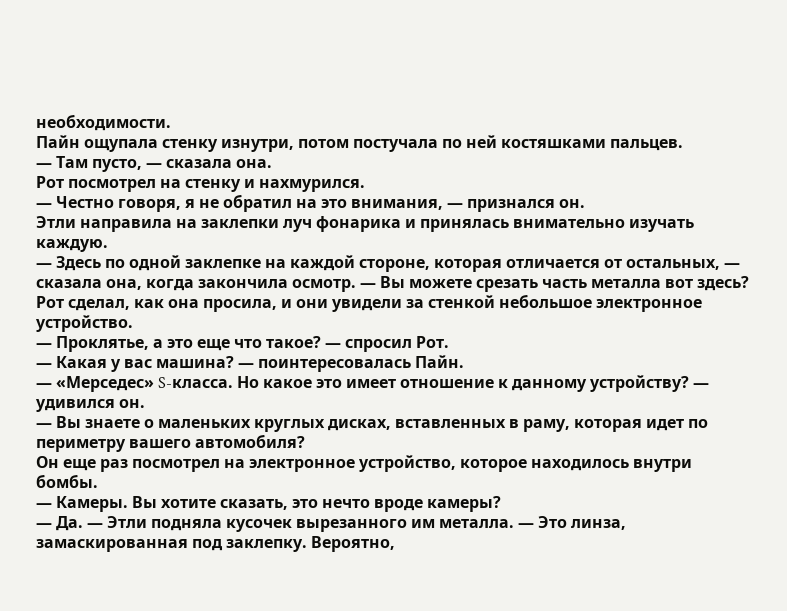необходимости.
Пайн ощупала стенку изнутри, потом постучала по ней костяшками пальцев.
— Там пусто, — сказала она.
Рот посмотрел на стенку и нахмурился.
— Честно говоря, я не обратил на это внимания, — признался он.
Этли направила на заклепки луч фонарика и принялась внимательно изучать каждую.
— Здесь по одной заклепке на каждой стороне, которая отличается от остальных, — сказала она, когда закончила осмотр. — Вы можете срезать часть металла вот здесь?
Рот сделал, как она просила, и они увидели за стенкой небольшое электронное устройство.
— Проклятье, а это еще что такое? — спросил Рот.
— Какая у вас машина? — поинтересовалась Пайн.
— «Мерседес» S-класса. Но какое это имеет отношение к данному устройству? — удивился он.
— Вы знаете о маленьких круглых дисках, вставленных в раму, которая идет по периметру вашего автомобиля?
Он еще раз посмотрел на электронное устройство, которое находилось внутри бомбы.
— Камеры. Вы хотите сказать, это нечто вроде камеры?
— Да. — Этли подняла кусочек вырезанного им металла. — Это линза, замаскированная под заклепку. Вероятно,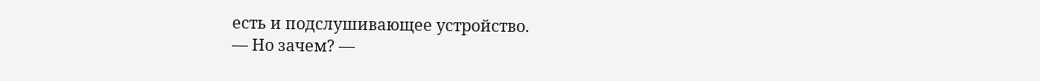есть и подслушивающее устройство.
— Но зачем? —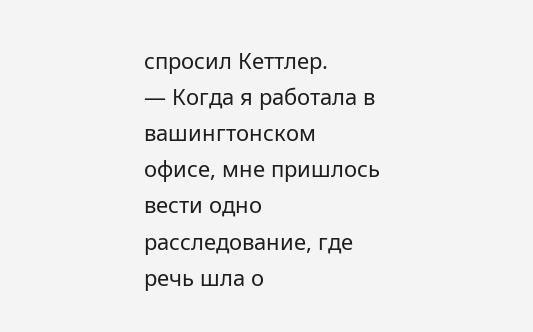спросил Кеттлер.
— Когда я работала в вашингтонском офисе, мне пришлось вести одно расследование, где речь шла о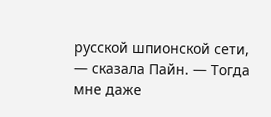русской шпионской сети, — сказала Пайн. — Тогда мне даже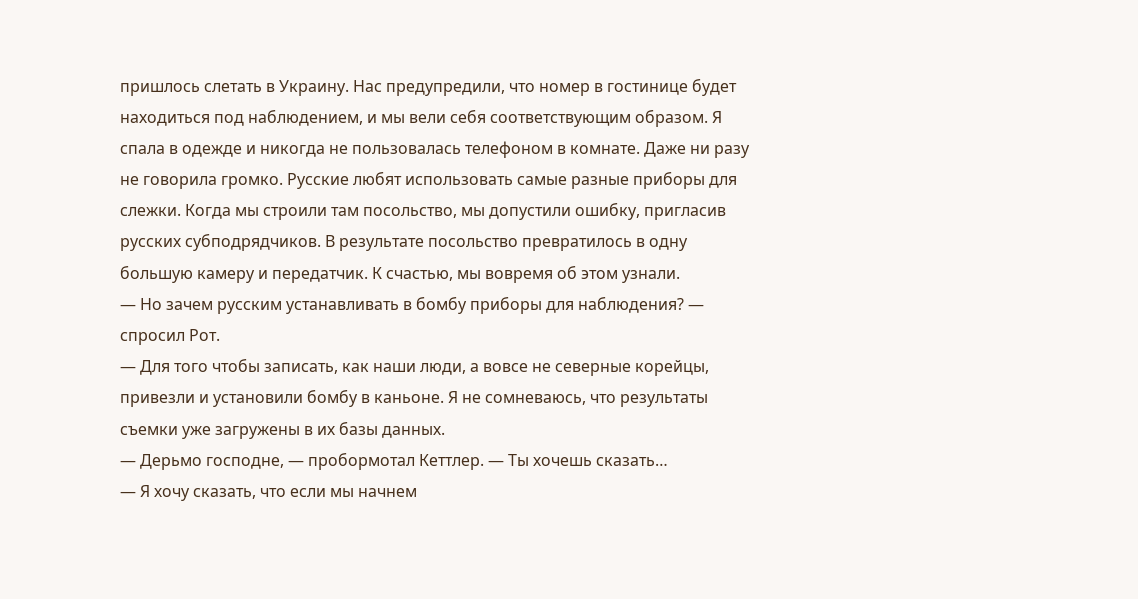пришлось слетать в Украину. Нас предупредили, что номер в гостинице будет находиться под наблюдением, и мы вели себя соответствующим образом. Я спала в одежде и никогда не пользовалась телефоном в комнате. Даже ни разу не говорила громко. Русские любят использовать самые разные приборы для слежки. Когда мы строили там посольство, мы допустили ошибку, пригласив русских субподрядчиков. В результате посольство превратилось в одну большую камеру и передатчик. К счастью, мы вовремя об этом узнали.
— Но зачем русским устанавливать в бомбу приборы для наблюдения? — спросил Рот.
— Для того чтобы записать, как наши люди, а вовсе не северные корейцы, привезли и установили бомбу в каньоне. Я не сомневаюсь, что результаты съемки уже загружены в их базы данных.
— Дерьмо господне, — пробормотал Кеттлер. — Ты хочешь сказать…
— Я хочу сказать, что если мы начнем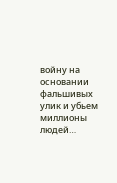войну на основании фальшивых улик и убьем миллионы людей…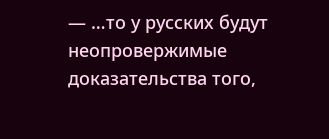— …то у русских будут неопровержимые доказательства того,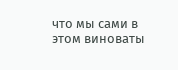что мы сами в этом виноваты